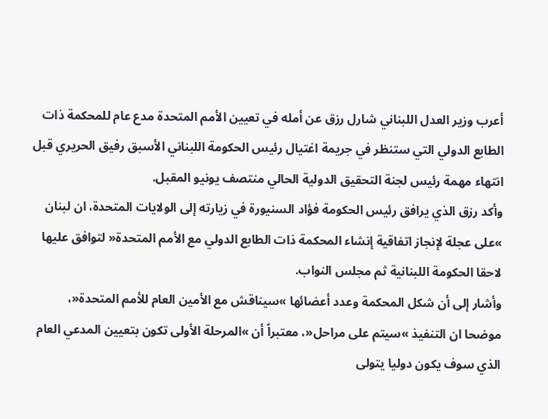أعرب وزير العدل اللبناني شارل رزق عن أمله في تعيين الأمم المتحدة مدع عام للمحكمة ذات الطابع الدولي التي ستنظر في جريمة اغتيال رئيس الحكومة اللبناني الأسبق رفيق الحريري قبل انتهاء مهمة رئيس لجنة التحقيق الدولية الحالي منتصف يونيو المقبل.
وأكد رزق الذي يرافق رئيس الحكومة فؤاد السنيورة في زيارته إلى الولايات المتحدة، ان لبنان »على عجلة لإنجاز اتفاقية إنشاء المحكمة ذات الطابع الدولي مع الأمم المتحدة« لتوافق عليها لاحقا الحكومة اللبنانية ثم مجلس النواب.
وأشار إلى أن شكل المحكمة وعدد أعضائها »سيناقش مع الأمين العام للأمم المتحدة«، موضحا ان التنفيذ »سيتم على مراحل«، معتبراً أن »المرحلة الأولى تكون بتعيين المدعي العام الذي سوف يكون دوليا يتولى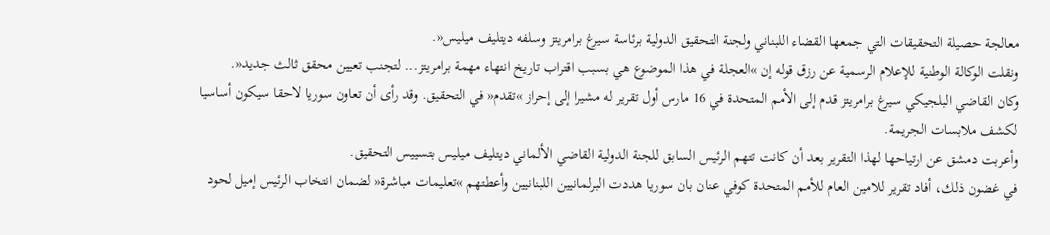معالجة حصيلة التحقيقات التي جمعها القضاء اللبناني ولجنة التحقيق الدولية برئاسة سيرغ برامريتز وسلفه ديتليف ميليس«.
ونقلت الوكالة الوطنية للإعلام الرسمية عن رزق قوله إن »العجلة في هذا الموضوع هي بسبب اقتراب تاريخ انتهاء مهمة برامريتز... لتجنب تعيين محقق ثالث جديد«.
وكان القاضي البلجيكي سيرغ برامريتز قدم إلى الأمم المتحدة في 16 مارس أول تقرير له مشيرا إلى إحراز »تقدم« في التحقيق. وقد رأى أن تعاون سوريا لاحقا سيكون أساسيا لكشف ملابسات الجريمة.
وأعربت دمشق عن ارتياحها لهذا التقرير بعد أن كانت تتهم الرئيس السابق للجنة الدولية القاضي الألماني ديتليف ميليس بتسييس التحقيق.
في غضون ذلك، أفاد تقرير للامين العام للأمم المتحدة كوفي عنان بان سوريا هددت البرلمانيين اللبنانيين وأعطتهم »تعليمات مباشرة« لضمان انتخاب الرئيس إميل لحود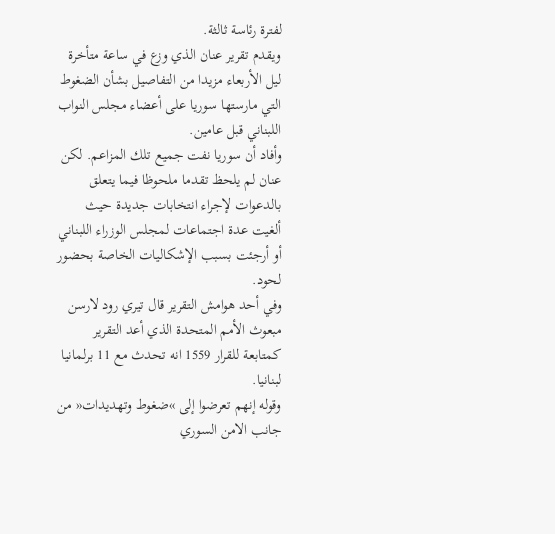لفترة رئاسة ثالثة.
ويقدم تقرير عنان الذي وزع في ساعة متأخرة ليل الأربعاء مزيدا من التفاصيل بشأن الضغوط التي مارستها سوريا على أعضاء مجلس النواب اللبناني قبل عامين.
وأفاد أن سوريا نفت جميع تلك المزاعم. لكن عنان لم يلحظ تقدما ملحوظا فيما يتعلق بالدعوات لإجراء انتخابات جديدة حيث ألغيت عدة اجتماعات لمجلس الوزراء اللبناني أو أرجئت بسبب الإشكاليات الخاصة بحضور لحود.
وفي أحد هوامش التقرير قال تيري رود لارسن مبعوث الأمم المتحدة الذي أعد التقرير كمتابعة للقرار 1559 انه تحدث مع 11 برلمانيا لبنانيا.
وقوله إنهم تعرضوا إلى »ضغوط وتهديدات« من جانب الامن السوري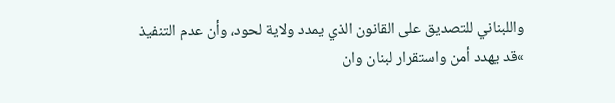واللبناني للتصديق على القانون الذي يمدد ولاية لحود، وأن عدم التنفيذ »قد يهدد أمن واستقرار لبنان وان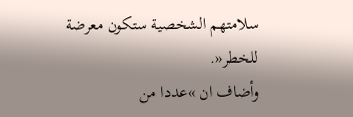سلامتهم الشخصية ستكون معرضة للخطر«.
وأضاف ان »عددا من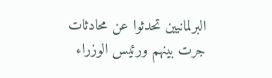البرلمانيين تحدثوا عن محادثات جرت بينهم ورئيس الوزراء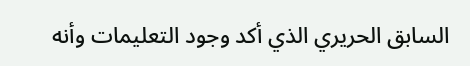السابق الحريري الذي أكد وجود التعليمات وأنه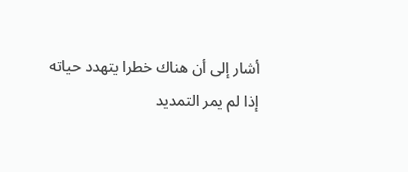أشار إلى أن هناك خطرا يتهدد حياته إذا لم يمر التمديد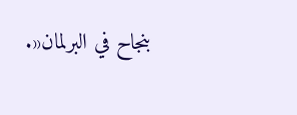بنجاح في البرلمان«.